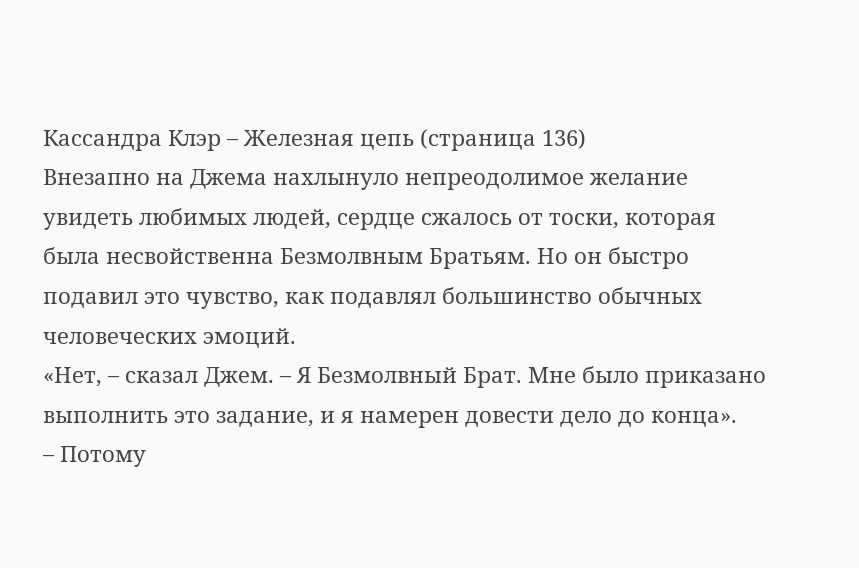Кассандра Клэр – Железная цепь (страница 136)
Внезапно на Джема нахлынуло непреодолимое желание увидеть любимых людей, сердце сжалось от тоски, которая была несвойственна Безмолвным Братьям. Но он быстро подавил это чувство, как подавлял большинство обычных человеческих эмоций.
«Нет, – сказал Джем. – Я Безмолвный Брат. Мне было приказано выполнить это задание, и я намерен довести дело до конца».
– Потому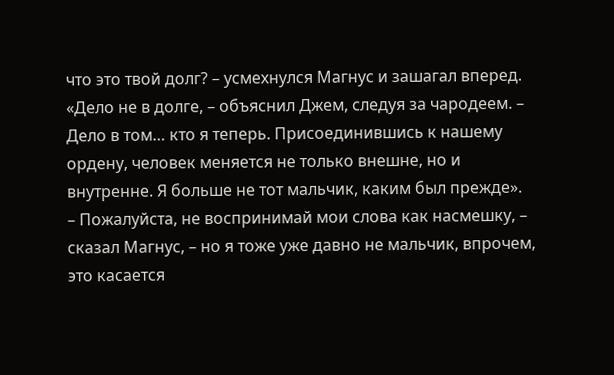что это твой долг? – усмехнулся Магнус и зашагал вперед.
«Дело не в долге, – объяснил Джем, следуя за чародеем. – Дело в том… кто я теперь. Присоединившись к нашему ордену, человек меняется не только внешне, но и внутренне. Я больше не тот мальчик, каким был прежде».
– Пожалуйста, не воспринимай мои слова как насмешку, – сказал Магнус, – но я тоже уже давно не мальчик, впрочем, это касается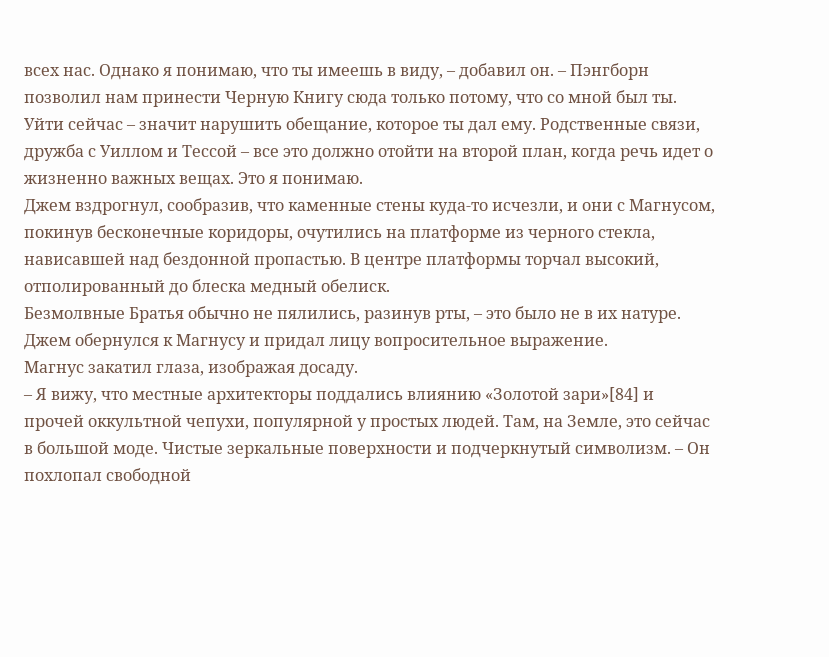всех нас. Однако я понимаю, что ты имеешь в виду, – добавил он. – Пэнгборн позволил нам принести Черную Книгу сюда только потому, что со мной был ты. Уйти сейчас – значит нарушить обещание, которое ты дал ему. Родственные связи, дружба с Уиллом и Тессой – все это должно отойти на второй план, когда речь идет о жизненно важных вещах. Это я понимаю.
Джем вздрогнул, сообразив, что каменные стены куда-то исчезли, и они с Магнусом, покинув бесконечные коридоры, очутились на платформе из черного стекла, нависавшей над бездонной пропастью. В центре платформы торчал высокий, отполированный до блеска медный обелиск.
Безмолвные Братья обычно не пялились, разинув рты, – это было не в их натуре. Джем обернулся к Магнусу и придал лицу вопросительное выражение.
Магнус закатил глаза, изображая досаду.
– Я вижу, что местные архитекторы поддались влиянию «Золотой зари»[84] и прочей оккультной чепухи, популярной у простых людей. Там, на Земле, это сейчас в большой моде. Чистые зеркальные поверхности и подчеркнутый символизм. – Он похлопал свободной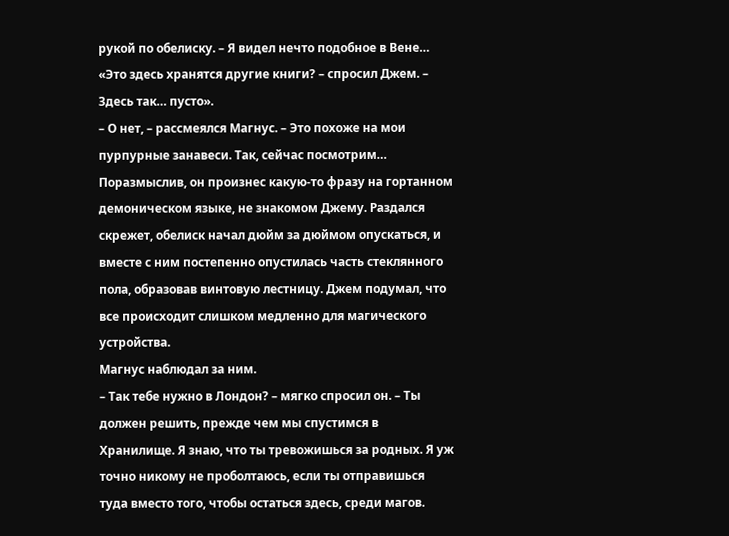рукой по обелиску. – Я видел нечто подобное в Вене…
«Это здесь хранятся другие книги? – спросил Джем. – Здесь так… пусто».
– О нет, – рассмеялся Магнус. – Это похоже на мои пурпурные занавеси. Так, сейчас посмотрим…
Поразмыслив, он произнес какую-то фразу на гортанном демоническом языке, не знакомом Джему. Раздался скрежет, обелиск начал дюйм за дюймом опускаться, и вместе с ним постепенно опустилась часть стеклянного пола, образовав винтовую лестницу. Джем подумал, что все происходит слишком медленно для магического устройства.
Магнус наблюдал за ним.
– Так тебе нужно в Лондон? – мягко спросил он. – Ты должен решить, прежде чем мы спустимся в Хранилище. Я знаю, что ты тревожишься за родных. Я уж точно никому не проболтаюсь, если ты отправишься туда вместо того, чтобы остаться здесь, среди магов.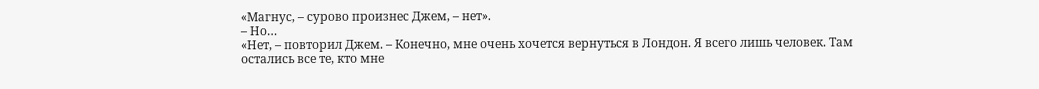«Магнус, – сурово произнес Джем, – нет».
– Но…
«Нет, – повторил Джем. – Конечно, мне очень хочется вернуться в Лондон. Я всего лишь человек. Там остались все те, кто мне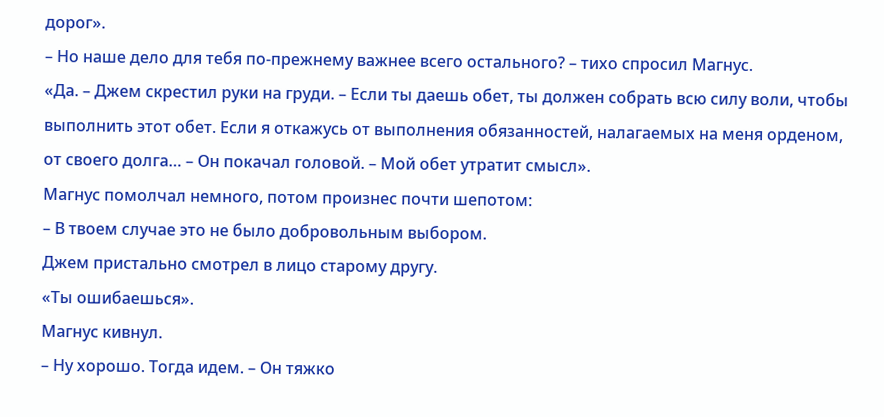дорог».
– Но наше дело для тебя по-прежнему важнее всего остального? – тихо спросил Магнус.
«Да. – Джем скрестил руки на груди. – Если ты даешь обет, ты должен собрать всю силу воли, чтобы выполнить этот обет. Если я откажусь от выполнения обязанностей, налагаемых на меня орденом, от своего долга… – Он покачал головой. – Мой обет утратит смысл».
Магнус помолчал немного, потом произнес почти шепотом:
– В твоем случае это не было добровольным выбором.
Джем пристально смотрел в лицо старому другу.
«Ты ошибаешься».
Магнус кивнул.
– Ну хорошо. Тогда идем. – Он тяжко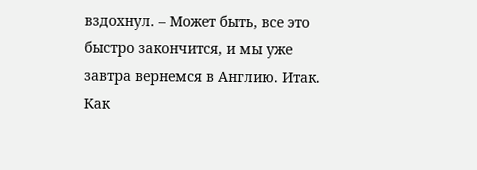вздохнул. – Может быть, все это быстро закончится, и мы уже завтра вернемся в Англию. Итак. Как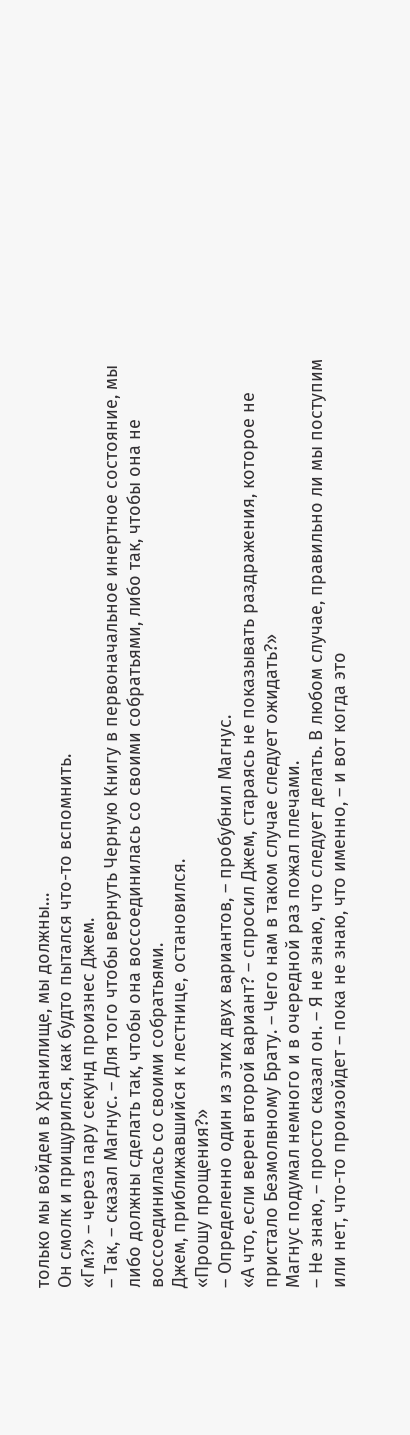только мы войдем в Хранилище, мы должны…
Он смолк и прищурился, как будто пытался что-то вспомнить.
«Гм?» – через пару секунд произнес Джем.
– Так, – сказал Магнус. – Для того чтобы вернуть Черную Книгу в первоначальное инертное состояние, мы либо должны сделать так, чтобы она воссоединилась со своими собратьями, либо так, чтобы она не воссоединилась со своими собратьями.
Джем, приближавшийся к лестнице, остановился.
«Прошу прощения?»
– Определенно один из этих двух вариантов, – пробубнил Магнус.
«А что, если верен второй вариант? – спросил Джем, стараясь не показывать раздражения, которое не пристало Безмолвному Брату. – Чего нам в таком случае следует ожидать?»
Магнус подумал немного и в очередной раз пожал плечами.
– Не знаю, – просто сказал он. – Я не знаю, что следует делать. В любом случае, правильно ли мы поступим или нет, что-то произойдет – пока не знаю, что именно, – и вот когда это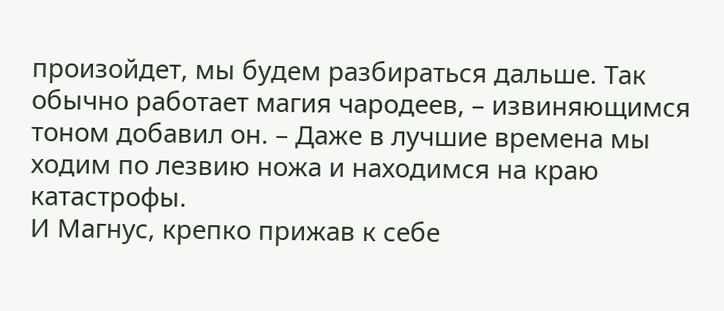произойдет, мы будем разбираться дальше. Так обычно работает магия чародеев, – извиняющимся тоном добавил он. – Даже в лучшие времена мы ходим по лезвию ножа и находимся на краю катастрофы.
И Магнус, крепко прижав к себе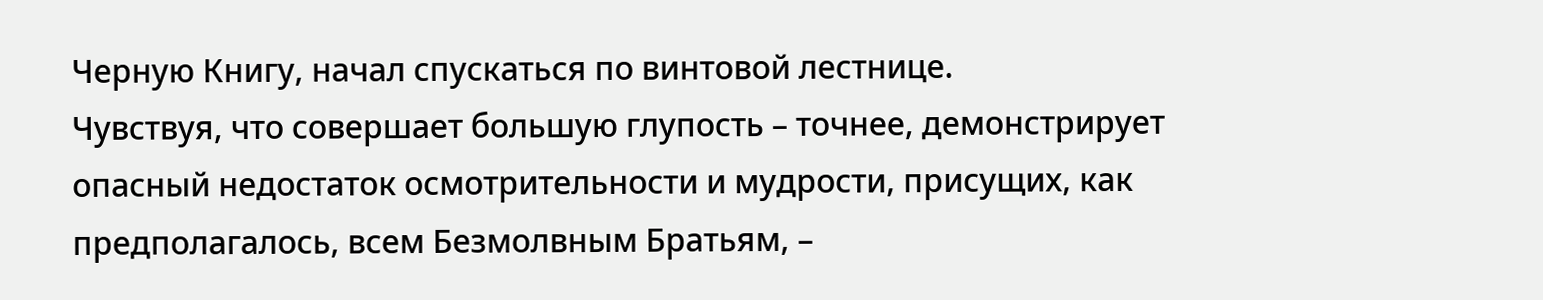Черную Книгу, начал спускаться по винтовой лестнице.
Чувствуя, что совершает большую глупость – точнее, демонстрирует опасный недостаток осмотрительности и мудрости, присущих, как предполагалось, всем Безмолвным Братьям, –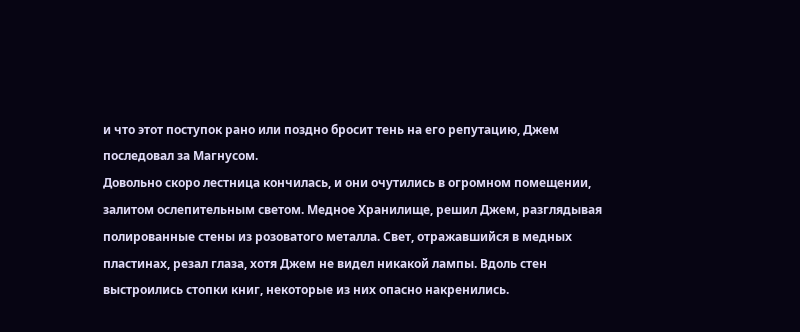и что этот поступок рано или поздно бросит тень на его репутацию, Джем последовал за Магнусом.
Довольно скоро лестница кончилась, и они очутились в огромном помещении, залитом ослепительным светом. Медное Хранилище, решил Джем, разглядывая полированные стены из розоватого металла. Свет, отражавшийся в медных пластинах, резал глаза, хотя Джем не видел никакой лампы. Вдоль стен выстроились стопки книг, некоторые из них опасно накренились.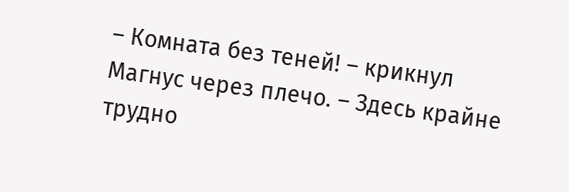– Комната без теней! – крикнул Магнус через плечо. – Здесь крайне трудно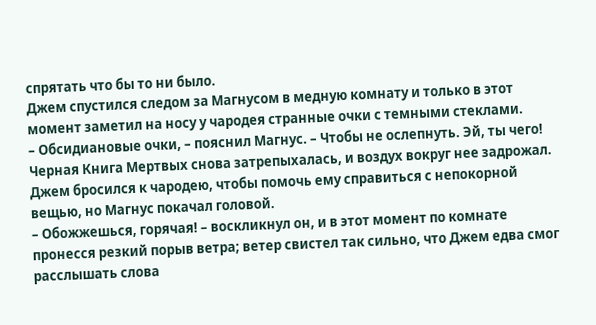спрятать что бы то ни было.
Джем спустился следом за Магнусом в медную комнату и только в этот момент заметил на носу у чародея странные очки с темными стеклами.
– Обсидиановые очки, – пояснил Магнус. – Чтобы не ослепнуть. Эй, ты чего!
Черная Книга Мертвых снова затрепыхалась, и воздух вокруг нее задрожал. Джем бросился к чародею, чтобы помочь ему справиться с непокорной вещью, но Магнус покачал головой.
– Обожжешься, горячая! – воскликнул он, и в этот момент по комнате пронесся резкий порыв ветра; ветер свистел так сильно, что Джем едва смог расслышать слова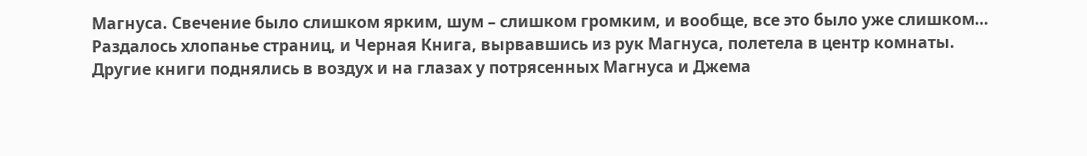Магнуса. Свечение было слишком ярким, шум – слишком громким, и вообще, все это было уже слишком…
Раздалось хлопанье страниц, и Черная Книга, вырвавшись из рук Магнуса, полетела в центр комнаты. Другие книги поднялись в воздух и на глазах у потрясенных Магнуса и Джема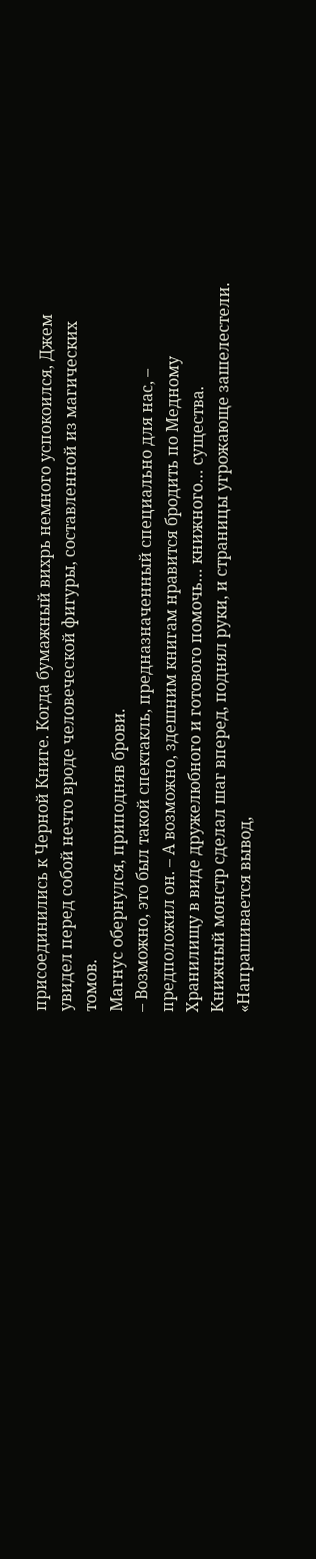присоединились к Черной Книге. Когда бумажный вихрь немного успокоился, Джем увидел перед собой нечто вроде человеческой фигуры, составленной из магических томов.
Магнус обернулся, приподняв брови.
– Возможно, это был такой спектакль, предназначенный специально для нас, – предположил он. – А возможно, здешним книгам нравится бродить по Медному Хранилищу в виде дружелюбного и готового помочь… книжного… существа.
Книжный монстр сделал шаг вперед, поднял руки, и страницы угрожающе зашелестели.
«Напрашивается вывод,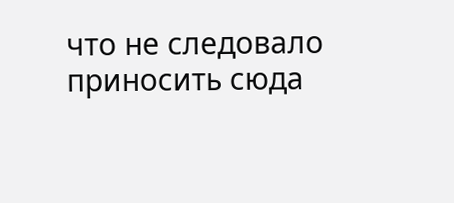что не следовало приносить сюда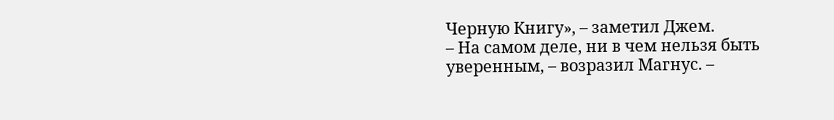Черную Книгу», – заметил Джем.
– На самом деле, ни в чем нельзя быть уверенным, – возразил Магнус. –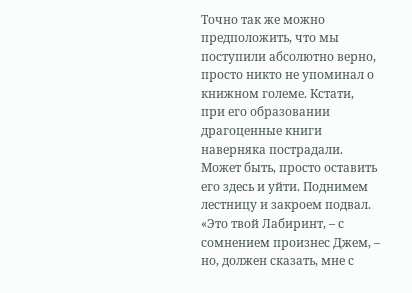Точно так же можно предположить, что мы поступили абсолютно верно, просто никто не упоминал о книжном големе. Кстати, при его образовании драгоценные книги наверняка пострадали. Может быть, просто оставить его здесь и уйти. Поднимем лестницу и закроем подвал.
«Это твой Лабиринт, – с сомнением произнес Джем, – но, должен сказать, мне с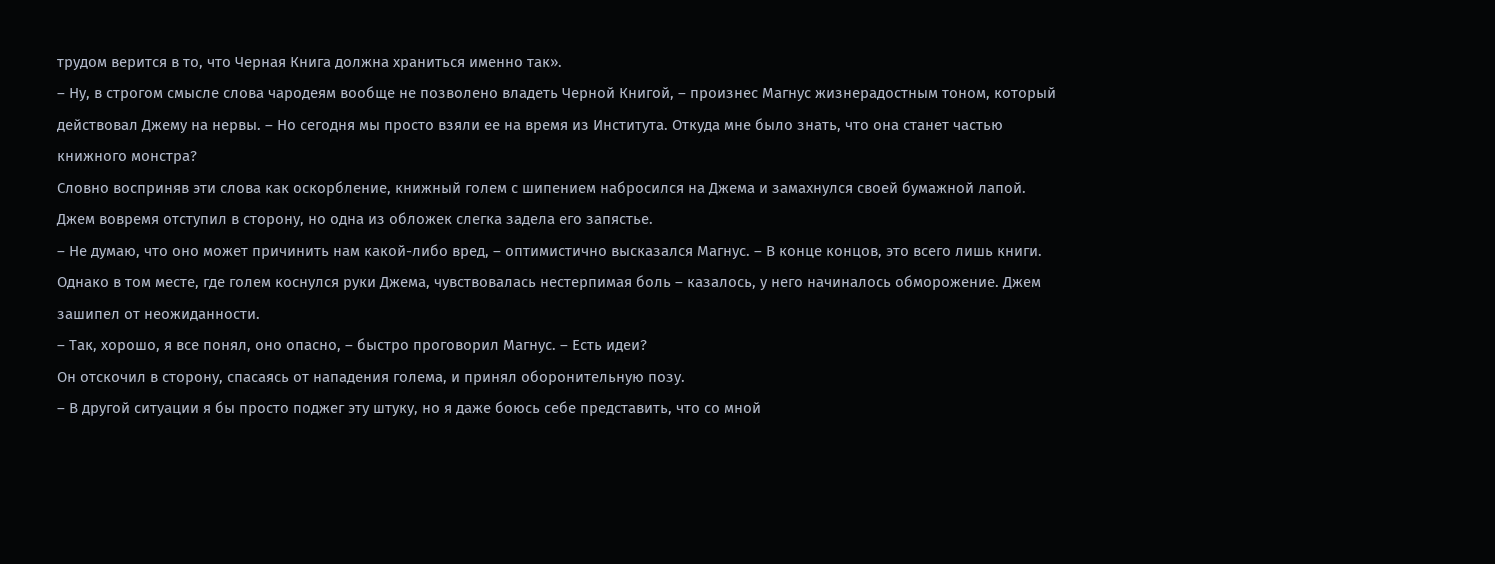трудом верится в то, что Черная Книга должна храниться именно так».
– Ну, в строгом смысле слова чародеям вообще не позволено владеть Черной Книгой, – произнес Магнус жизнерадостным тоном, который действовал Джему на нервы. – Но сегодня мы просто взяли ее на время из Института. Откуда мне было знать, что она станет частью книжного монстра?
Словно восприняв эти слова как оскорбление, книжный голем с шипением набросился на Джема и замахнулся своей бумажной лапой. Джем вовремя отступил в сторону, но одна из обложек слегка задела его запястье.
– Не думаю, что оно может причинить нам какой-либо вред, – оптимистично высказался Магнус. – В конце концов, это всего лишь книги.
Однако в том месте, где голем коснулся руки Джема, чувствовалась нестерпимая боль – казалось, у него начиналось обморожение. Джем зашипел от неожиданности.
– Так, хорошо, я все понял, оно опасно, – быстро проговорил Магнус. – Есть идеи?
Он отскочил в сторону, спасаясь от нападения голема, и принял оборонительную позу.
– В другой ситуации я бы просто поджег эту штуку, но я даже боюсь себе представить, что со мной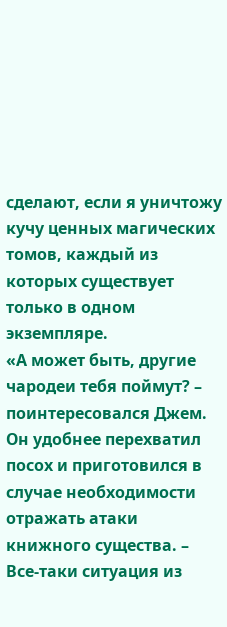сделают, если я уничтожу кучу ценных магических томов, каждый из которых существует только в одном экземпляре.
«А может быть, другие чародеи тебя поймут? – поинтересовался Джем. Он удобнее перехватил посох и приготовился в случае необходимости отражать атаки книжного существа. – Все-таки ситуация из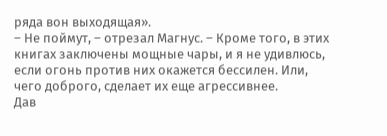ряда вон выходящая».
– Не поймут, – отрезал Магнус. – Кроме того, в этих книгах заключены мощные чары, и я не удивлюсь, если огонь против них окажется бессилен. Или, чего доброго, сделает их еще агрессивнее.
Дав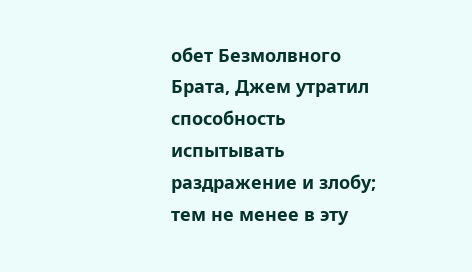обет Безмолвного Брата, Джем утратил способность испытывать раздражение и злобу; тем не менее в эту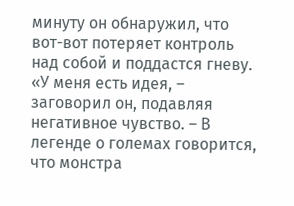минуту он обнаружил, что вот-вот потеряет контроль над собой и поддастся гневу.
«У меня есть идея, – заговорил он, подавляя негативное чувство. – В легенде о големах говорится, что монстра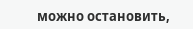можно остановить,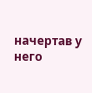начертав у него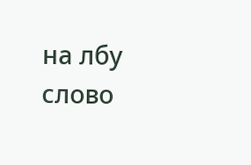на лбу слово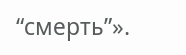“смерть”».